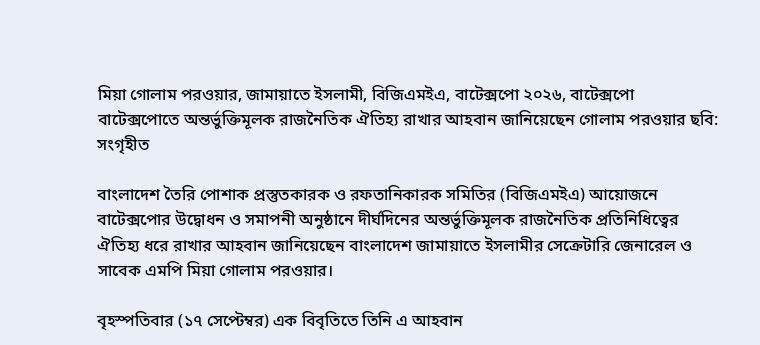মিয়া গোলাম পরওয়ার, জামায়াতে ইসলামী, বিজিএমইএ, বাটেক্সপো ২০২৬, বাটেক্সপো
বাটেক্সপোতে অন্তর্ভুক্তিমূলক রাজনৈতিক ঐতিহ্য রাখার আহবান জানিয়েছেন গোলাম পরওয়ার ছবি: সংগৃহীত

বাংলাদেশ তৈরি পোশাক প্রস্তুতকারক ও রফতানিকারক সমিতির (বিজিএমইএ) আয়োজনে বাটেক্সপোর উদ্বোধন ও সমাপনী অনুষ্ঠানে দীর্ঘদিনের অন্তর্ভুক্তিমূলক রাজনৈতিক প্রতিনিধিত্বের ঐতিহ্য ধরে রাখার আহবান জানিয়েছেন বাংলাদেশ জামায়াতে ইসলামীর সেক্রেটারি জেনারেল ও সাবেক এমপি মিয়া গোলাম পরওয়ার।

বৃহস্পতিবার (১৭ সেপ্টেম্বর) এক বিবৃতিতে তিনি এ আহবান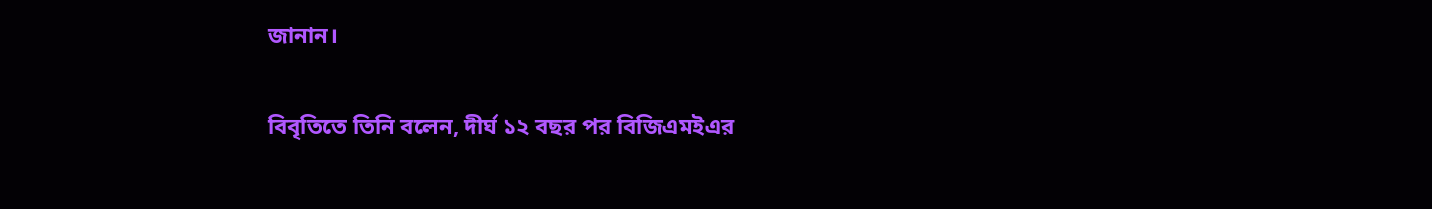জানান।

বিবৃতিতে তিনি বলেন, দীর্ঘ ১২ বছর পর বিজিএমইএর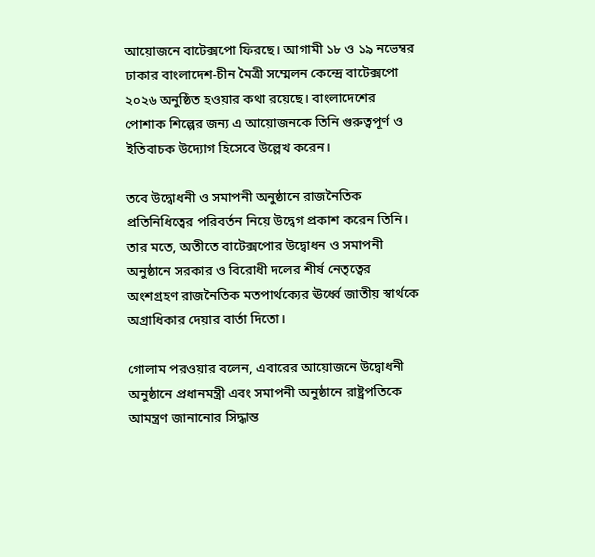আয়োজনে বাটেক্সপো ফিরছে। আগামী ১৮ ও ১৯ নভেম্বর ঢাকার বাংলাদেশ-চীন মৈত্রী সম্মেলন কেন্দ্রে বাটেক্সপো ২০২৬ অনুষ্ঠিত হওয়ার কথা রয়েছে। বাংলাদেশের পোশাক শিল্পের জন্য এ আয়োজনকে তিনি গুরুত্বপূর্ণ ও ইতিবাচক উদ্যোগ হিসেবে উল্লেখ করেন।

তবে উদ্বোধনী ও সমাপনী অনুষ্ঠানে রাজনৈতিক প্রতিনিধিত্বের পরিবর্তন নিয়ে উদ্বেগ প্রকাশ করেন তিনি। তার মতে, অতীতে বাটেক্সপোর উদ্বোধন ও সমাপনী অনুষ্ঠানে সরকার ও বিরোধী দলের শীর্ষ নেতৃত্বের অংশগ্রহণ রাজনৈতিক মতপার্থক্যের ঊর্ধ্বে জাতীয় স্বার্থকে অগ্রাধিকার দেয়ার বার্তা দিতো।

গোলাম পরওয়ার বলেন, এবারের আয়োজনে উদ্বোধনী অনুষ্ঠানে প্রধানমন্ত্রী এবং সমাপনী অনুষ্ঠানে রাষ্ট্রপতিকে আমন্ত্রণ জানানোর সিদ্ধান্ত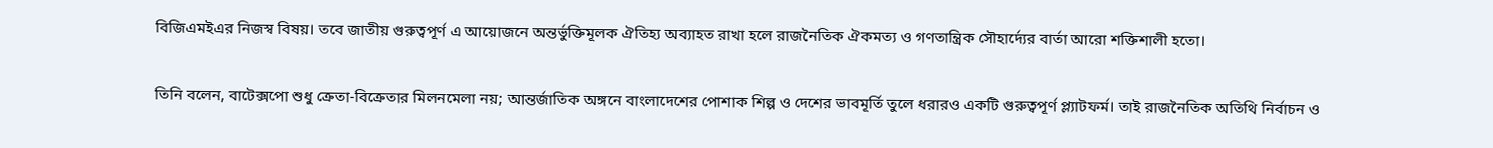বিজিএমইএর নিজস্ব বিষয়। তবে জাতীয় গুরুত্বপূর্ণ এ আয়োজনে অন্তর্ভুক্তিমূলক ঐতিহ্য অব্যাহত রাখা হলে রাজনৈতিক ঐকমত্য ও গণতান্ত্রিক সৌহার্দ্যের বার্তা আরো শক্তিশালী হতো।

তিনি বলেন, বাটেক্সপো শুধু ক্রেতা-বিক্রেতার মিলনমেলা নয়; আন্তর্জাতিক অঙ্গনে বাংলাদেশের পোশাক শিল্প ও দেশের ভাবমূর্তি তুলে ধরারও একটি গুরুত্বপূর্ণ প্ল্যাটফর্ম। তাই রাজনৈতিক অতিথি নির্বাচন ও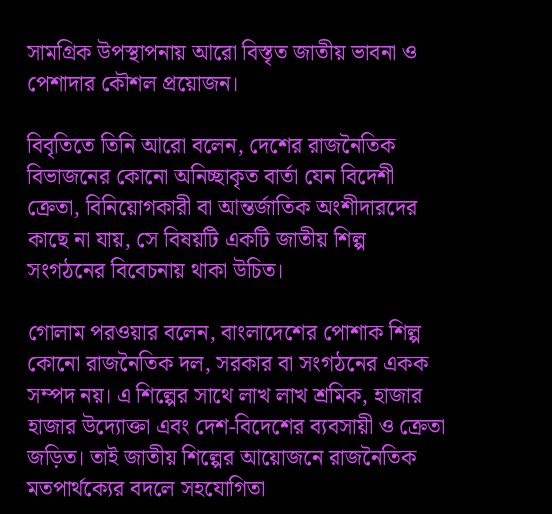সামগ্রিক উপস্থাপনায় আরো বিস্তৃত জাতীয় ভাবনা ও পেশাদার কৌশল প্রয়োজন।

বিবৃতিতে তিনি আরো বলেন, দেশের রাজনৈতিক বিভাজনের কোনো অনিচ্ছাকৃত বার্তা যেন বিদেশী ক্রেতা, বিনিয়োগকারী বা আন্তর্জাতিক অংশীদারদের কাছে না যায়, সে বিষয়টি একটি জাতীয় শিল্প সংগঠনের বিবেচনায় থাকা উচিত।

গোলাম পরওয়ার বলেন, বাংলাদেশের পোশাক শিল্প কোনো রাজনৈতিক দল, সরকার বা সংগঠনের একক সম্পদ নয়। এ শিল্পের সাথে লাখ লাখ শ্রমিক, হাজার হাজার উদ্যোক্তা এবং দেশ-বিদেশের ব্যবসায়ী ও ক্রেতা জড়িত। তাই জাতীয় শিল্পের আয়োজনে রাজনৈতিক মতপার্থক্যের বদলে সহযোগিতা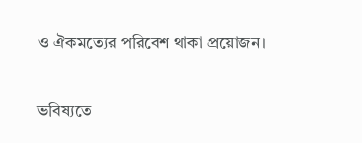ও ঐকমত্যের পরিবেশ থাকা প্রয়োজন।

ভবিষ্যতে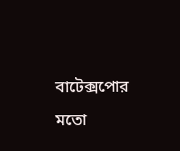বাটেক্সপোর মতো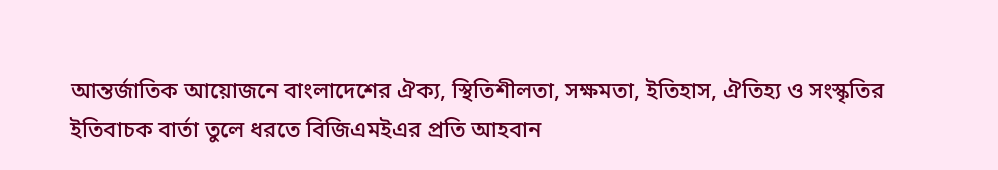আন্তর্জাতিক আয়োজনে বাংলাদেশের ঐক্য, স্থিতিশীলতা, সক্ষমতা, ইতিহাস, ঐতিহ্য ও সংস্কৃতির ইতিবাচক বার্তা তুলে ধরতে বিজিএমইএর প্রতি আহবান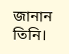জানান তিনি।